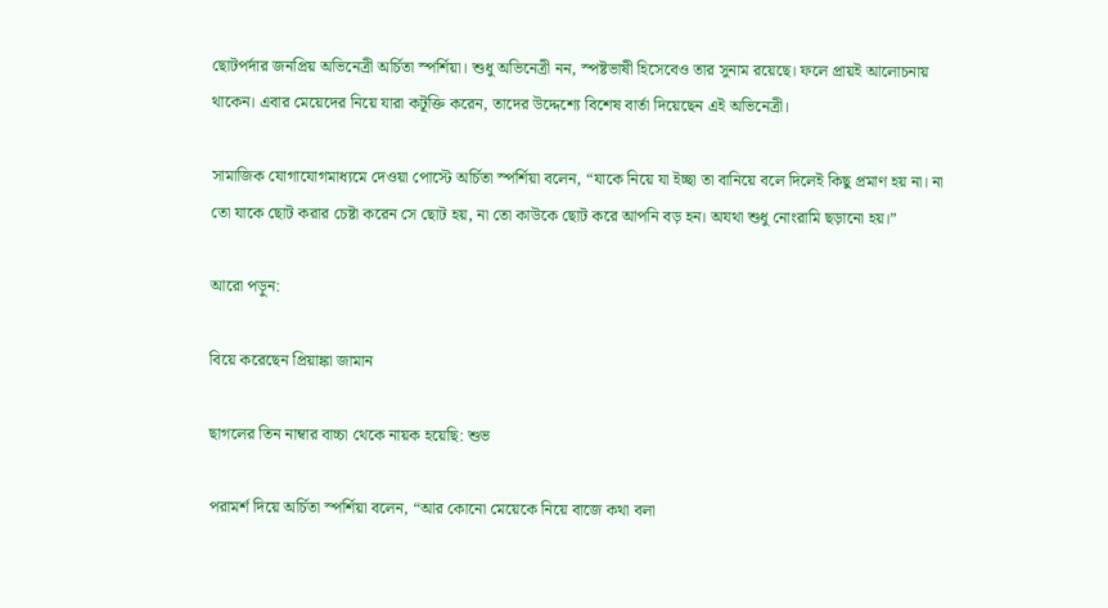ছোটপর্দার জনপ্রিয় অভিনেত্রী অর্চিতা স্পর্শিয়া। শুধু অভিনেত্রী নন, স্পষ্টভাষী হিসেবেও তার সুনাম রয়েছে। ফলে প্রায়ই আলোচনায় থাকেন। এবার মেয়েদের নিয়ে যারা কটূক্তি করেন, তাদের উদ্দেশ্যে বিশেষ বার্তা দিয়েছেন এই অভিনেত্রী।

সামাজিক যোগাযোগমাধ্যমে দেওয়া পোস্টে অর্চিতা স্পর্শিয়া বলেন, “যাকে নিয়ে যা ইচ্ছা তা বানিয়ে বলে দিলেই কিছু প্রমাণ হয় না। না তো যাকে ছোট করার চেষ্টা করেন সে ছোট হয়, না তো কাউকে ছোট করে আপনি বড় হন। অযথা শুধু নোংরামি ছড়ানো হয়।”

আরো পড়ুন:

বিয়ে করেছেন প্রিয়াঙ্কা জামান

ছাগলের তিন নাম্বার বাচ্চা থেকে নায়ক হয়েছি: শুভ

পরামর্শ দিয়ে অর্চিতা স্পর্শিয়া বলেন, “আর কোনো মেয়েকে নিয়ে বাজে কথা বলা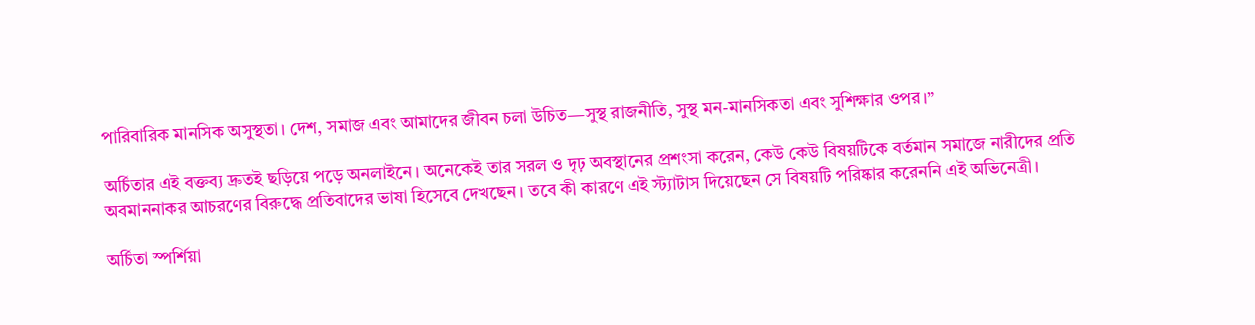পারিবারিক মানসিক অসুস্থতা। দেশ, সমাজ এবং আমাদের জীবন চলা উচিত—সুস্থ রাজনীতি, সুস্থ মন-মানসিকতা এবং সুশিক্ষার ওপর।”

অর্চিতার এই বক্তব্য দ্রুতই ছড়িয়ে পড়ে অনলাইনে। অনেকেই তার সরল ও দৃঢ় অবস্থানের প্রশংসা করেন, কেউ কেউ বিষয়টিকে বর্তমান সমাজে নারীদের প্রতি অবমাননাকর আচরণের বিরুদ্ধে প্রতিবাদের ভাষা হিসেবে দেখছেন। তবে কী কারণে এই স্ট্যাটাস দিয়েছেন সে বিষয়টি পরিষ্কার করেননি এই অভিনেত্রী।

অর্চিতা স্পর্শিয়া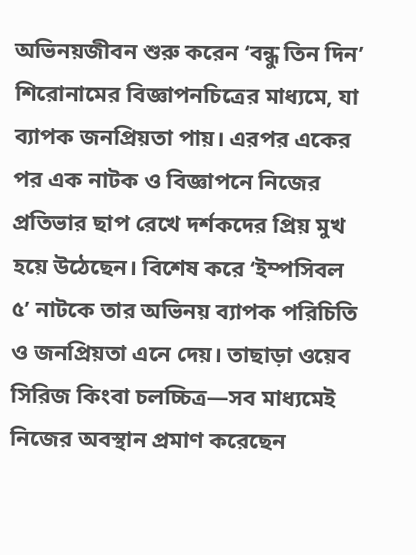অভিনয়জীবন শুরু করেন ‘বন্ধু তিন দিন’ শিরোনামের বিজ্ঞাপনচিত্রের মাধ্যমে, যা ব্যাপক জনপ্রিয়তা পায়। এরপর একের পর এক নাটক ও বিজ্ঞাপনে নিজের প্রতিভার ছাপ রেখে দর্শকদের প্রিয় মুখ হয়ে উঠেছেন। বিশেষ করে ‘ইম্পসিবল ৫’ নাটকে তার অভিনয় ব্যাপক পরিচিতি ও জনপ্রিয়তা এনে দেয়। তাছাড়া ওয়েব সিরিজ কিংবা চলচ্চিত্র—সব মাধ্যমেই নিজের অবস্থান প্রমাণ করেছেন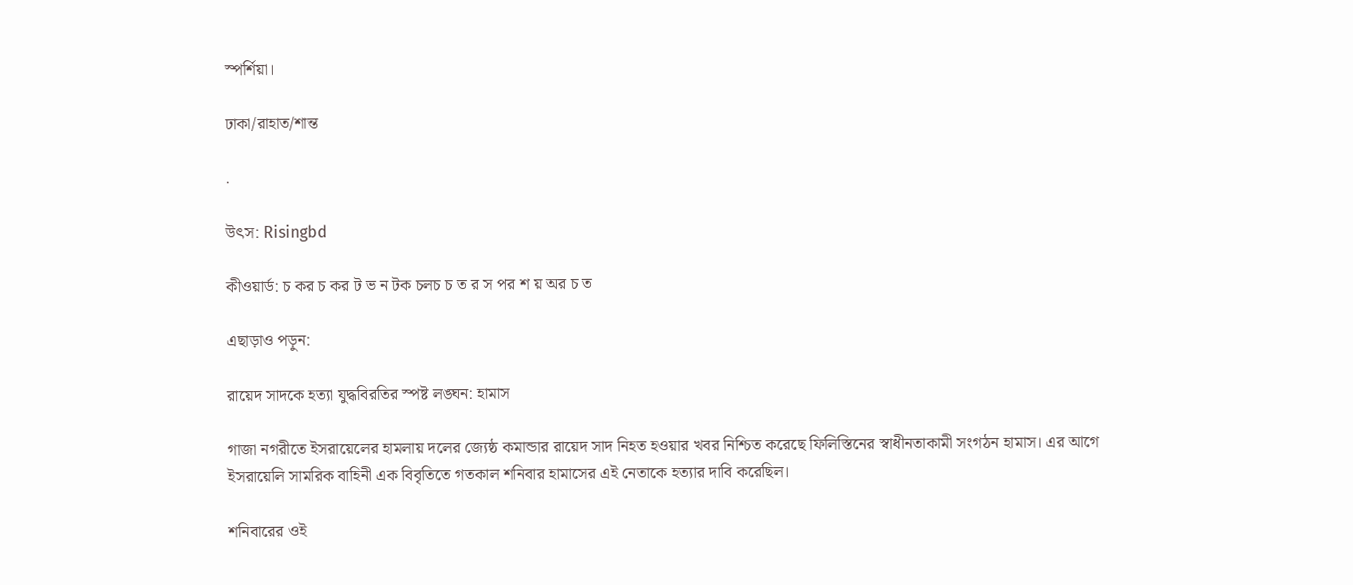স্পর্শিয়া।

ঢাকা/রাহাত/শান্ত

.

উৎস: Risingbd

কীওয়ার্ড: চ কর চ কর ট ভ ন টক চলচ চ ত র স পর শ য় অর চ ত

এছাড়াও পড়ুন:

রায়েদ সাদকে হত্যা যুদ্ধবিরতির স্পষ্ট লঙ্ঘন: হামাস

গাজা নগরীতে ইসরায়েলের হামলায় দলের জ্যেষ্ঠ কমান্ডার রায়েদ সাদ নিহত হওয়ার খবর নিশ্চিত করেছে ফিলিস্তিনের স্বাধীনতাকামী সংগঠন হামাস। এর আগে ইসরায়েলি সামরিক বাহিনী এক বিবৃতিতে গতকাল শনিবার হামাসের এই নেতাকে হত্যার দাবি করেছিল।

শনিবারের ওই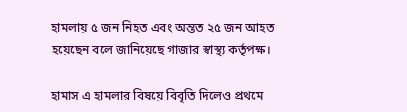হামলায় ৫ জন নিহত এবং অন্তত ২৫ জন আহত হয়েছেন বলে জানিয়েছে গাজার স্বাস্থ্য কর্তৃপক্ষ।

হামাস এ হামলার বিষয়ে বিবৃতি দিলেও প্রথমে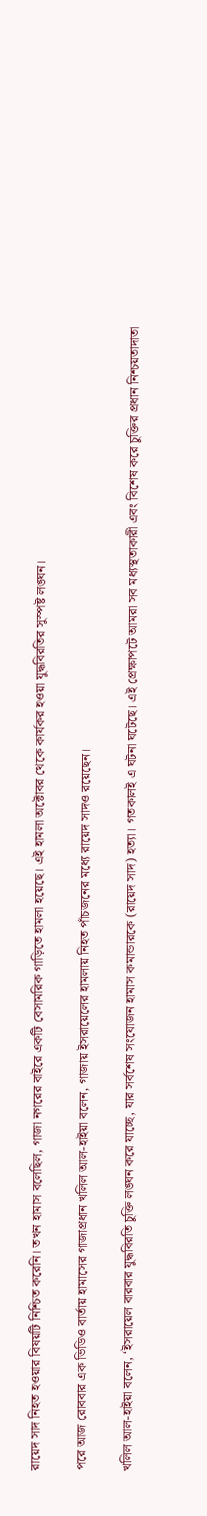রায়েদ সাদ নিহত হওয়ার বিষয়টি নিশ্চিত করেনি। তখন হামাস বলেছিল, গাজা নগরের বাইরে একটি বেসামরিক গাড়িতে হামলা হয়েছে। এই হামলা অক্টোবর থেকে কার্যকর হওয়া যুদ্ধবিরতির সুস্পষ্ট লঙ্ঘন।

পরে আজ রোববার এক ভিডিও বার্তায় হামাসের গাজাপ্রধান খলিল আল-হাইয়া বলেন, গাজায় ইসরায়েলের হামলায় নিহত পাঁচজনের মধ্যে রায়েদ সাদও রয়েছেন।

খলিল আল-হাইয়া বলেন, ‘ইসরায়েল বারবার যুদ্ধবিরতি চুক্তি লঙ্ঘন করে যাচ্ছে, যার সর্বশেষ সংযোজন হামাস কমান্ডারকে (রায়েদ সাদ) হত্যা। গতকালই এ ঘটনা ঘটেছে। এই প্রেক্ষাপটে আমরা সব মধ্যস্থতাকারী এবং বিশেষ করে চুক্তির প্রধান নিশ্চয়তাদাতা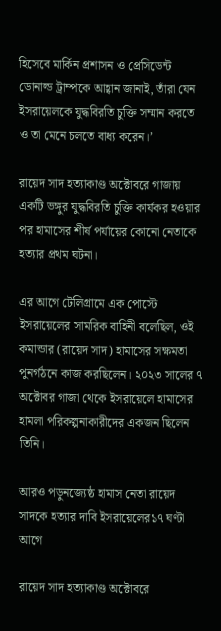হিসেবে মার্কিন প্রশাসন ও প্রেসিডেন্ট ডোনাল্ড ট্রাম্পকে আহ্বান জানাই, তাঁরা যেন ইসরায়েলকে যুদ্ধবিরতি চুক্তি সম্মান করতে ও তা মেনে চলতে বাধ্য করেন।’

রায়েদ সাদ হত্যাকাণ্ড অক্টোবরে গাজায় একটি ভঙ্গুর যুদ্ধবিরতি চুক্তি কার্যকর হওয়ার পর হামাসের শীর্ষ পর্যায়ের কোনো নেতাকে হত্যার প্রথম ঘটনা।

এর আগে টেলিগ্রামে এক পোস্টে ইসরায়েলের সামরিক বাহিনী বলেছিল, ওই কমান্ডার (রায়েদ সাদ) হামাসের সক্ষমতা পুনর্গঠনে কাজ করছিলেন। ২০২৩ সালের ৭ অক্টোবর গাজা থেকে ইসরায়েলে হামাসের হামলা পরিকল্পনাকারীদের একজন ছিলেন তিনি।

আরও পড়ুনজ্যেষ্ঠ হামাস নেতা রায়েদ সাদকে হত্যার দাবি ইসরায়েলের১৭ ঘণ্টা আগে

রায়েদ সাদ হত্যাকাণ্ড অক্টোবরে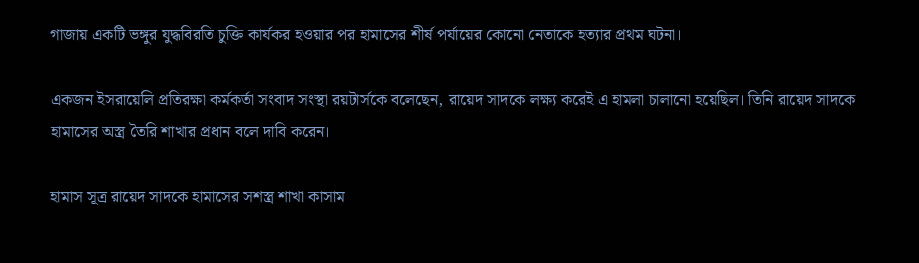গাজায় একটি ভঙ্গুর যুদ্ধবিরতি চুক্তি কার্যকর হওয়ার পর হামাসের শীর্ষ পর্যায়ের কোনো নেতাকে হত্যার প্রথম ঘটনা।

একজন ইসরায়েলি প্রতিরক্ষা কর্মকর্তা সংবাদ সংস্থা রয়টার্সকে বলেছেন, রায়েদ সাদকে লক্ষ্য করেই এ হামলা চালানো হয়েছিল। তিনি রায়েদ সাদকে হামাসের অস্ত্র তৈরি শাখার প্রধান বলে দাবি করেন।

হামাস সূত্র রায়েদ সাদকে হামাসের সশস্ত্র শাখা কাসাম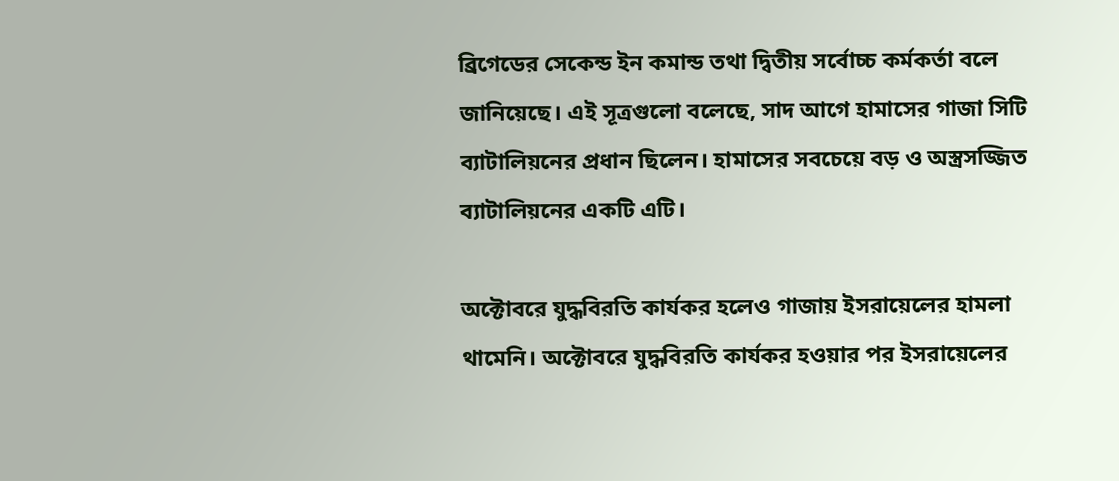ব্রিগেডের সেকেন্ড ইন কমান্ড তথা দ্বিতীয় সর্বোচ্চ কর্মকর্তা বলে জানিয়েছে। এই সূত্রগুলো বলেছে, সাদ আগে হামাসের গাজা সিটি ব্যাটালিয়নের প্রধান ছিলেন। হামাসের সবচেয়ে বড় ও অস্ত্রসজ্জিত ব্যাটালিয়নের একটি এটি।

অক্টোবরে যুদ্ধবিরতি কার্যকর হলেও গাজায় ইসরায়েলের হামলা থামেনি। অক্টোবরে যুদ্ধবিরতি কার্যকর হওয়ার পর ইসরায়েলের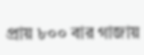প্রায় ৮০০ বার গাজায়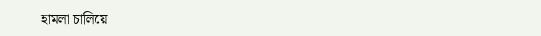হামলা চালিয়ে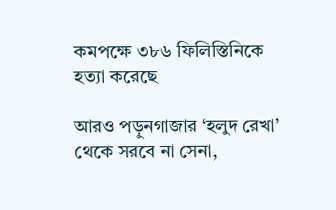কমপক্ষে ৩৮৬ ফিলিস্তিনিকে হত্যা করেছে

আরও পড়ুনগাজার ‘হলুদ রেখা’ থেকে সরবে না সেনা,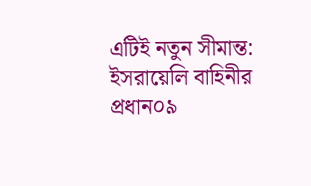এটিই নতুন সীমান্ত: ইসরায়েলি বাহিনীর প্রধান০৯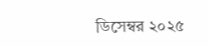ডিসেম্বর ২০২৫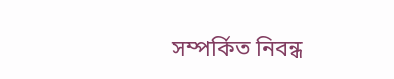সম্পর্কিত নিবন্ধ